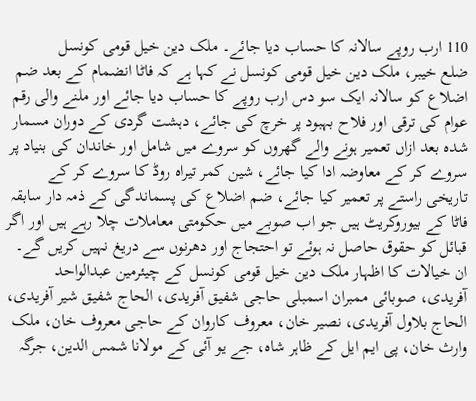110 ارب روپے سالانہ کا حساب دیا جائے۔ ملک دین خیل قومی کونسل
ضلع خیبر، ملک دین خیل قومی کونسل نے کہا ہے کہ فاٹا انضمام کے بعد ضم اضلاع کو سالانہ ایک سو دس ارب روپے کا حساب دیا جائے اور ملنے والی رقم عوام کی ترقی اور فلاح بہبود پر خرچ کی جائے، دہشت گردی کے دوران مسمار شدہ بعد ازاں تعمیر ہونے والے گھروں کو سروے میں شامل اور خاندان کی بنیاد پر سروے کر کے معاوضہ ادا کیا جائے، شین کمر تیراہ روڈ کا سروے کر کے تاریخی راستے پر تعمیر کیا جائے، ضم اضلاع کی پسماندگی کے ذمہ دار سابقہ فاٹا کے بیوروکریٹ ہیں جو اب صوبے میں حکومتی معاملات چلا رہے ہیں اور اگر قبائل کو حقوق حاصل نہ ہوئے تو احتجاج اور دھرنوں سے دریغ نہیں کریں گے۔
ان خیالات کا اظہار ملک دین خیل قومی کونسل کے چیئرمین عبدالواحد آفریدی، صوبائی ممبران اسمبلی حاجی شفیق آفریدی، الحاج شفیق شیر آفریدی، الحاج بلاول آفریدی، نصیر خان، معروف کاروان کے حاجی معروف خان، ملک وارث خان، پی ایم ایل کے ظاہر شاہ، جے یو آئی کے مولانا شمس الدین، جرگہ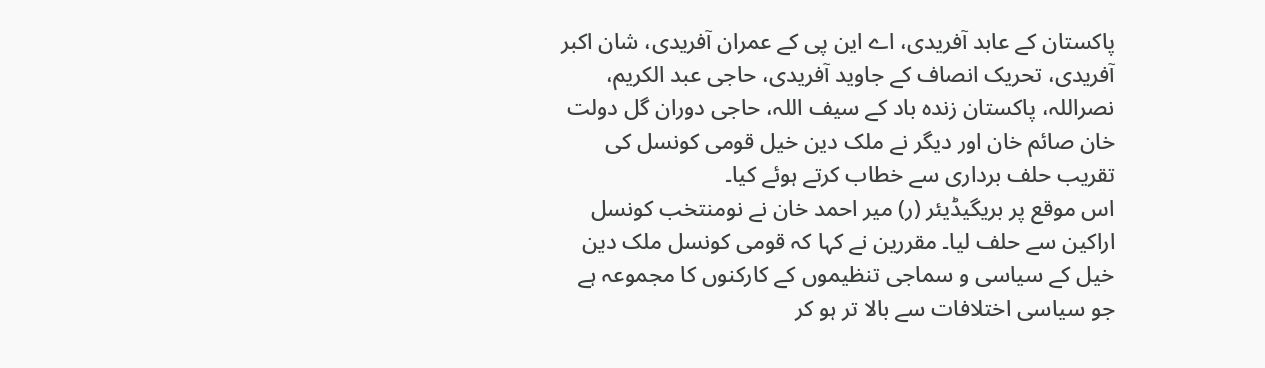پاکستان کے عابد آفریدی، اے این پی کے عمران آفریدی، شان اکبر آفریدی، تحریک انصاف کے جاوید آفریدی، حاجی عبد الکریم، نصراللہ، پاکستان زندہ باد کے سیف اللہ، حاجی دوران گل دولت خان صائم خان اور دیگر نے ملک دین خیل قومی کونسل کی تقریب حلف برداری سے خطاب کرتے ہوئے کیا۔
اس موقع پر بریگیڈیئر (ر) میر احمد خان نے نومنتخب کونسل اراکین سے حلف لیا۔ مقررین نے کہا کہ قومی کونسل ملک دین خیل کے سیاسی و سماجی تنظیموں کے کارکنوں کا مجموعہ ہے جو سیاسی اختلافات سے بالا تر ہو کر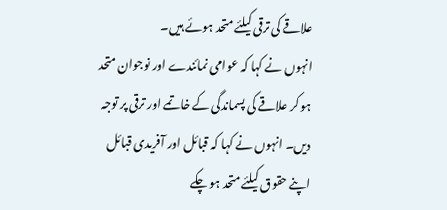علاقے کی ترقی کیلئے متحد ہوئے ہیں۔
انہوں نے کہا کہ عوامی نمائندے اور نوجوان متحد ہو کر علاقے کی پسماندگی کے خاتمے اور ترقی پر توجہ دیں۔ انہوں نے کہا کہ قبائل اور آفریدی قبائل اپنے حقوق کیلئے متحد ہو چکے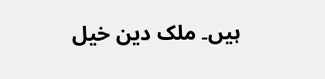ہیں۔ ملک دین خیل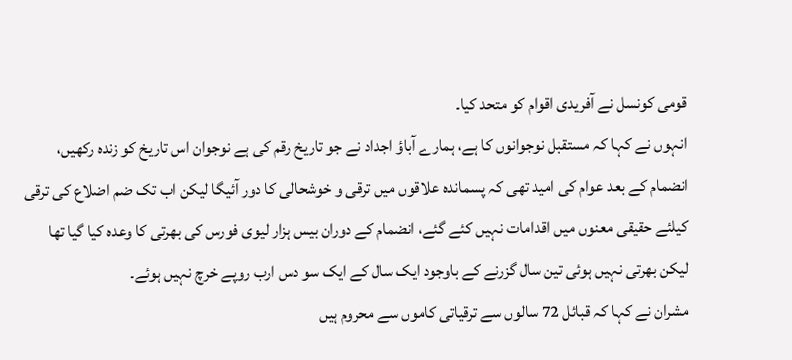قومی کونسل نے آفریدی اقوام کو متحد کیا۔
انہوں نے کہا کہ مستقبل نوجوانوں کا ہے، ہمارے آباؤ اجداد نے جو تاریخ رقم کی ہے نوجوان اس تاریخ کو زندہ رکھیں، انضمام کے بعد عوام کی امید تھی کہ پسماندہ علاقوں میں ترقی و خوشحالی کا دور آئیگا لیکن اب تک ضم اضلاع کی ترقی کیلئے حقیقی معنوں میں اقدامات نہیں کئے گئے، انضمام کے دوران بیس ہزار لیوی فورس کی بھرتی کا وعدہ کیا گیا تھا لیکن بھرتی نہیں ہوئی تین سال گزرنے کے باوجود ایک سال کے ایک سو دس ارب روپے خرچ نہیں ہوئے۔
مشران نے کہا کہ قبائل 72 سالوں سے ترقیاتی کاموں سے محروم ہیں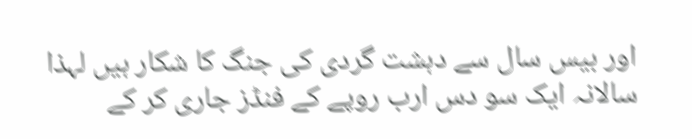اور بیس سال سے دہشت گردی کی جنگ کا شکار ہیں لہذا سالانہ ایک سو دس ارب روپے کے فنڈز جاری کر کے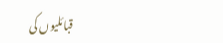قبائلیوں کی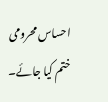احساس محرومی ختم کیا جائے۔